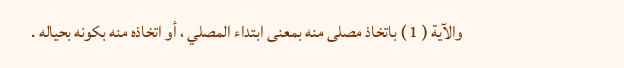والآية ( 1 ) باتخاذ مصلى منه بمعنى ابتداء المصلي ، أو اتخاذه منه بكونه بحياله .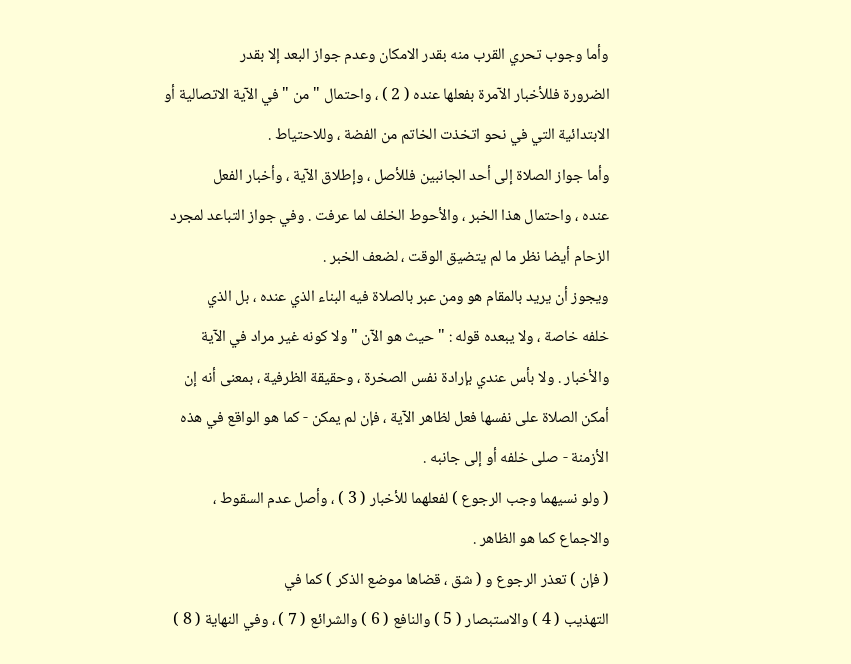وأما وجوب تحري القرب منه بقدر الامكان وعدم جواز البعد إلا بقدر
الضرورة فللأخبار الآمرة بفعلها عنده ( 2 ) ، واحتمال " من " في الآية الاتصالية أو
الابتدائية التي في نحو اتخذت الخاتم من الفضة ، وللاحتياط .
وأما جواز الصلاة إلى أحد الجانبين فللأصل ، وإطلاق الآية ، وأخبار الفعل
عنده ، واحتمال هذا الخبر ، والأحوط الخلف لما عرفت . وفي جواز التباعد لمجرد
الزحام أيضا نظر ما لم يتضيق الوقت ، لضعف الخبر .
ويجوز أن يريد بالمقام هو ومن عبر بالصلاة فيه البناء الذي عنده ، بل الذي
خلفه خاصة ، ولا يبعده قوله : " حيث هو الآن " ولا كونه غير مراد في الآية
والأخبار . ولا بأس عندي بإرادة نفس الصخرة ، وحقيقة الظرفية ، بمعنى أنه إن
أمكن الصلاة على نفسها فعل لظاهر الآية ، فإن لم يمكن - كما هو الواقع في هذه
الأزمنة - صلى خلفه أو إلى جانبه .
( ولو نسيهما وجب الرجوع ) لفعلهما للأخبار ( 3 ) ، وأصل عدم السقوط ،
والاجماع كما هو الظاهر .
( فإن ) تعذر الرجوع و ( شق ، قضاها موضع الذكر ) كما في
التهذيب ( 4 ) والاستبصار ( 5 ) والنافع ( 6 ) والشرائع ( 7 ) ، وفي النهاية ( 8 )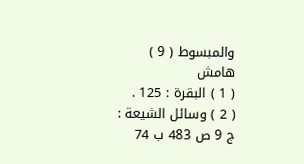والمبسوط ( 9 )
هامش
( 1 ) البقرة : 125 .
( 2 ) وسائل الشيعة : ج 9 ص 483 ب 74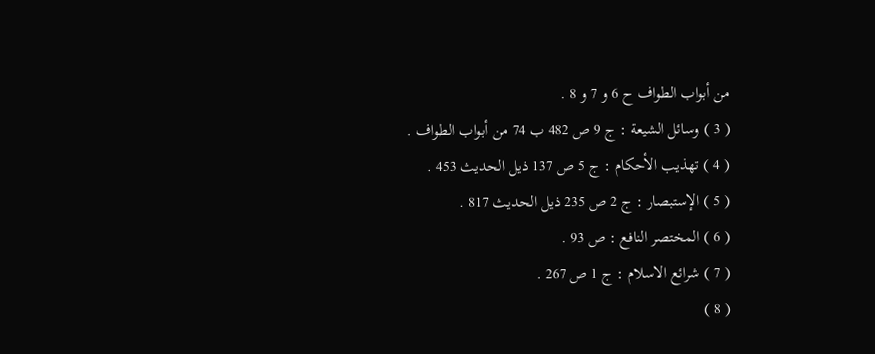من أبواب الطواف ح 6 و 7 و 8 .
( 3 ) وسائل الشيعة : ج 9 ص 482 ب 74 من أبواب الطواف .
( 4 ) تهذيب الأحكام : ج 5 ص 137 ذيل الحديث 453 .
( 5 ) الإستبصار : ج 2 ص 235 ذيل الحديث 817 .
( 6 ) المختصر النافع : ص 93 .
( 7 ) شرائع الاسلام : ج 1 ص 267 .
( 8 )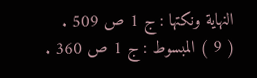النهاية ونكتها : ج 1 ص 509 .
( 9 ) المبسوط : ج 1 ص 360 .